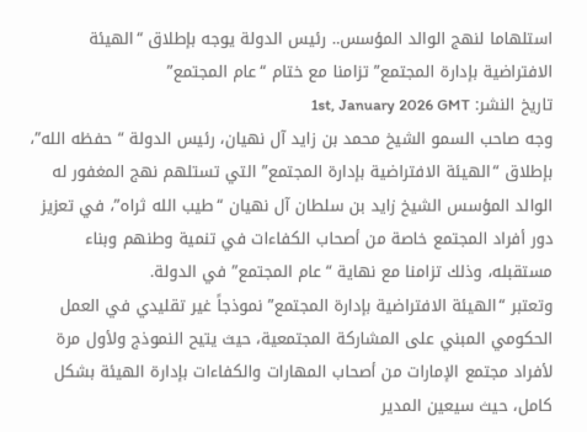استلهاما لنهج الوالد المؤسس.. رئيس الدولة يوجه بإطلاق “الهيئة الافتراضية بإدارة المجتمع” تزامنا مع ختام “عام المجتمع”
تاريخ النشر: 1st, January 2026 GMT
وجه صاحب السمو الشيخ محمد بن زايد آل نهيان، رئيس الدولة “حفظه الله”، بإطلاق “الهيئة الافتراضية بإدارة المجتمع” التي تستلهم نهج المغفور له الوالد المؤسس الشيخ زايد بن سلطان آل نهيان “طيب الله ثراه”، في تعزيز دور أفراد المجتمع خاصة من أصحاب الكفاءات في تنمية وطنهم وبناء مستقبله، وذلك تزامنا مع نهاية “عام المجتمع” في الدولة.
وتعتبر “الهيئة الافتراضية بإدارة المجتمع” نموذجاً غير تقليدي في العمل الحكومي المبني على المشاركة المجتمعية، حيث يتيح النموذج ولأول مرة لأفراد مجتمع الإمارات من أصحاب المهارات والكفاءات بإدارة الهيئة بشكل كامل، حيث سيعين المدير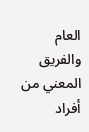العام والفريق المعني من أفراد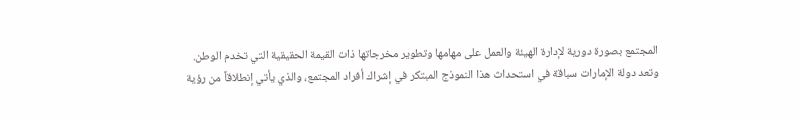المجتمع بصورة دورية لإدارة الهيئة والعمل على مهامها وتطوير مخرجاتها ذات القيمة الحقيقية التي تخدم الوطن.
وتعد دولة الإمارات سباقة في استحداث هذا النموذج المبتكر في إشراك أفراد المجتمع، والذي يأتي إنطلاقاً من رؤية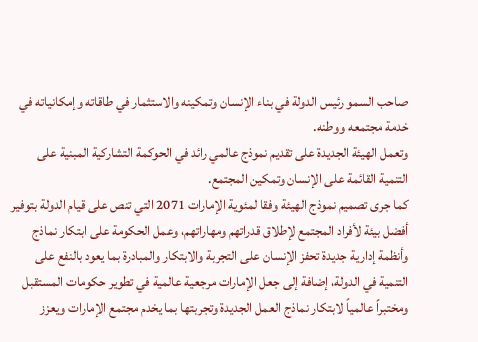صاحب السمو رئيس الدولة في بناء الإنسان وتمكينه والاستثمار في طاقاته وإمكانياته في خدمة مجتمعه ووطنه.
وتعمل الهيئة الجديدة على تقديم نموذج عالمي رائد في الحوكمة التشاركية المبنية على التنمية القائمة على الإنسان وتمكين المجتمع.
كما جرى تصميم نموذج الهيئة وفقا لمئوية الإمارات 2071 التي تنص على قيام الدولة بتوفير أفضل بيئة لأفراد المجتمع لإطلاق قدراتهم ومهاراتهم، وعمل الحكومة على ابتكار نماذج وأنظمة إدارية جديدة تحفز الإنسان على التجربة والابتكار والمبادرة بما يعود بالنفع على التنمية في الدولة، إضافة إلى جعل الإمارات مرجعية عالمية في تطوير حكومات المستقبل ومختبراً عالمياً لابتكار نماذج العمل الجديدة وتجربتها بما يخدم مجتمع الإمارات ويعزز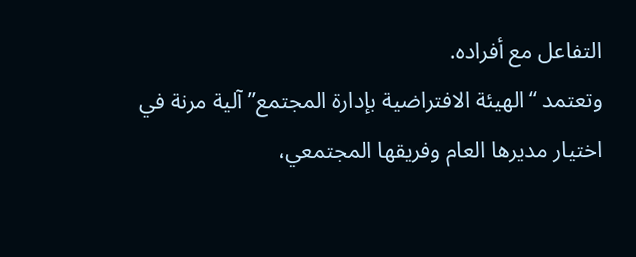التفاعل مع أفراده.
وتعتمد “الهيئة الافتراضية بإدارة المجتمع” آلية مرنة في اختيار مديرها العام وفريقها المجتمعي،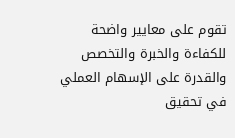تقوم على معايير واضحة للكفاءة والخبرة والتخصص والقدرة على الإسهام العملي في تحقيق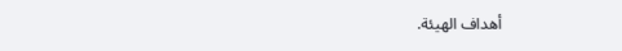أهداف الهيئة.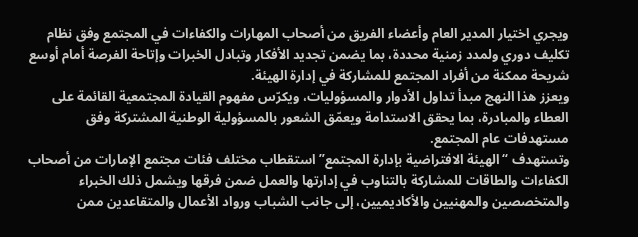ويجري اختيار المدير العام وأعضاء الفريق من أصحاب المهارات والكفاءات في المجتمع وفق نظام تكليف دوري ولمدد زمنية محددة، بما يضمن تجديد الأفكار وتبادل الخبرات وإتاحة الفرصة أمام أوسع شريحة ممكنة من أفراد المجتمع للمشاركة في إدارة الهيئة.
ويعزز هذا النهج مبدأ تداول الأدوار والمسؤوليات، ويكرّس مفهوم القيادة المجتمعية القائمة على العطاء والمبادرة، بما يحقق الاستدامة ويعمّق الشعور بالمسؤولية الوطنية المشتركة وفق مستهدفات عام المجتمع.
وتستهدف “الهيئة الافتراضية بإدارة المجتمع” استقطاب مختلف فئات مجتمع الإمارات من أصحاب الكفاءات والطاقات للمشاركة بالتناوب في إدارتها والعمل ضمن فرقها ويشمل ذلك الخبراء والمتخصصين والمهنيين والأكاديميين، إلى جانب الشباب ورواد الأعمال والمتقاعدين ممن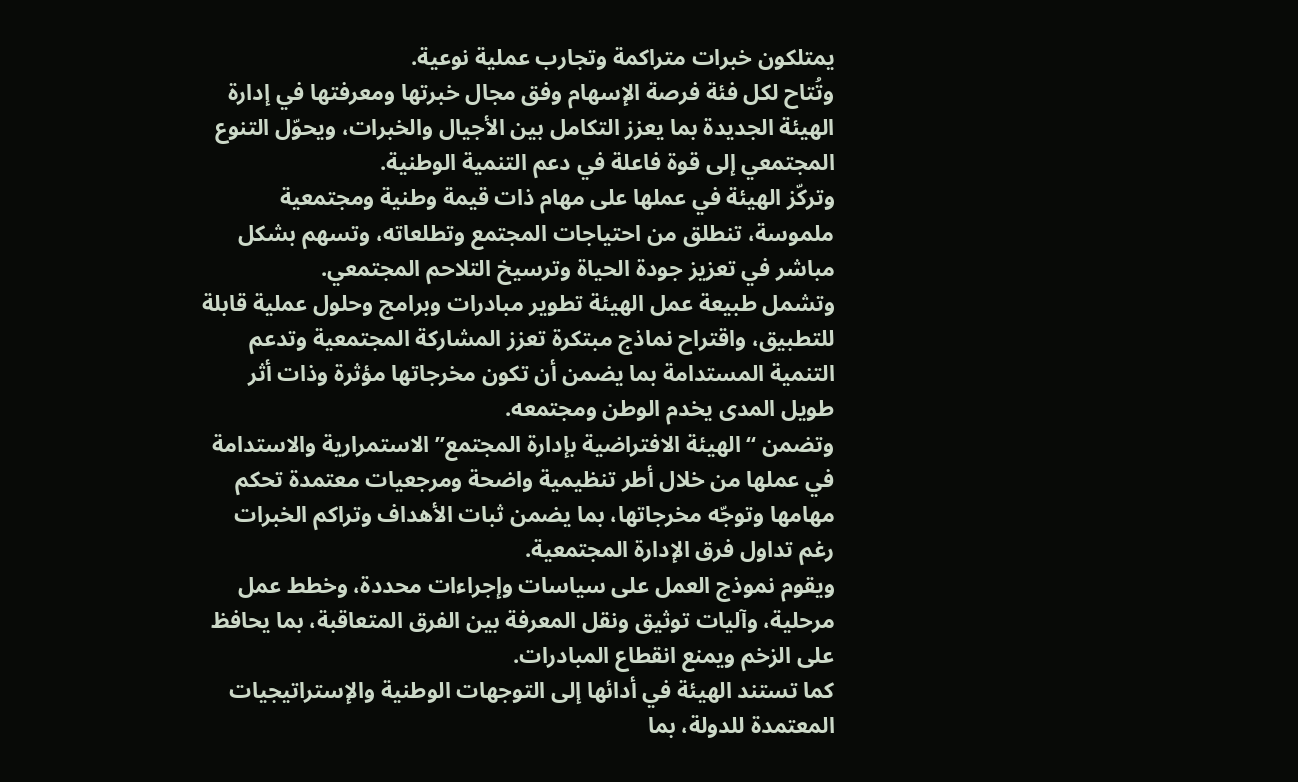يمتلكون خبرات متراكمة وتجارب عملية نوعية.
وتُتاح لكل فئة فرصة الإسهام وفق مجال خبرتها ومعرفتها في إدارة الهيئة الجديدة بما يعزز التكامل بين الأجيال والخبرات، ويحوّل التنوع المجتمعي إلى قوة فاعلة في دعم التنمية الوطنية.
وتركّز الهيئة في عملها على مهام ذات قيمة وطنية ومجتمعية ملموسة، تنطلق من احتياجات المجتمع وتطلعاته، وتسهم بشكل مباشر في تعزيز جودة الحياة وترسيخ التلاحم المجتمعي.
وتشمل طبيعة عمل الهيئة تطوير مبادرات وبرامج وحلول عملية قابلة للتطبيق، واقتراح نماذج مبتكرة تعزز المشاركة المجتمعية وتدعم التنمية المستدامة بما يضمن أن تكون مخرجاتها مؤثرة وذات أثر طويل المدى يخدم الوطن ومجتمعه.
وتضمن “الهيئة الافتراضية بإدارة المجتمع” الاستمرارية والاستدامة في عملها من خلال أطر تنظيمية واضحة ومرجعيات معتمدة تحكم مهامها وتوجّه مخرجاتها، بما يضمن ثبات الأهداف وتراكم الخبرات رغم تداول فرق الإدارة المجتمعية.
ويقوم نموذج العمل على سياسات وإجراءات محددة، وخطط عمل مرحلية، وآليات توثيق ونقل المعرفة بين الفرق المتعاقبة، بما يحافظ على الزخم ويمنع انقطاع المبادرات.
كما تستند الهيئة في أدائها إلى التوجهات الوطنية والإستراتيجيات المعتمدة للدولة، بما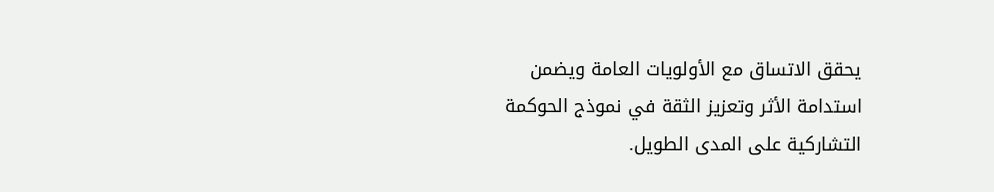يحقق الاتساق مع الأولويات العامة ويضمن استدامة الأثر وتعزيز الثقة في نموذج الحوكمة التشاركية على المدى الطويل.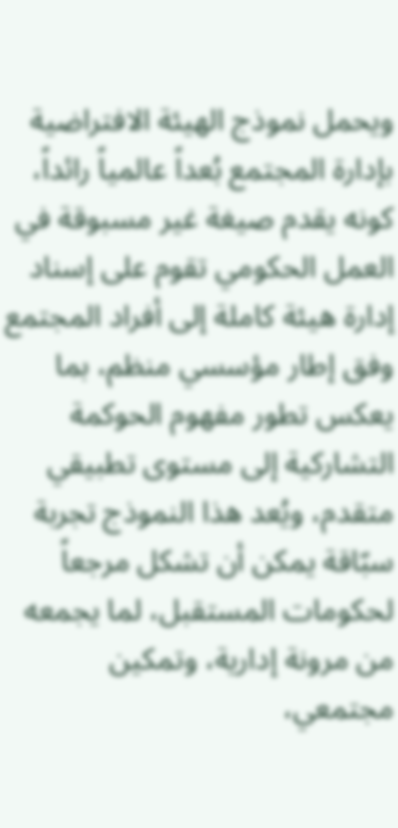ويحمل نموذج الهيئة الافتراضية بإدارة المجتمع بُعداً عالمياً رائداً، كونه يقدم صيغة غير مسبوقة في العمل الحكومي تقوم على إسناد إدارة هيئة كاملة إلى أفراد المجتمع وفق إطار مؤسسي منظم، بما يعكس تطور مفهوم الحوكمة التشاركية إلى مستوى تطبيقي متقدم، ويُعد هذا النموذج تجربة سبّاقة يمكن أن تشكل مرجعاً لحكومات المستقبل، لما يجمعه من مرونة إدارية، وتمكين مجتمعي،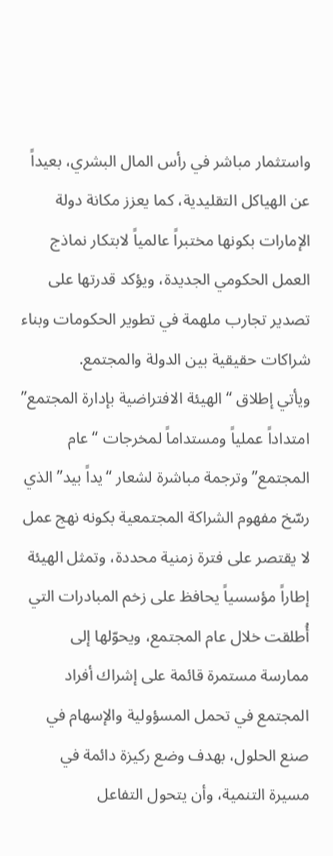واستثمار مباشر في رأس المال البشري، بعيداً عن الهياكل التقليدية، كما يعزز مكانة دولة الإمارات بكونها مختبراً عالمياً لابتكار نماذج العمل الحكومي الجديدة، ويؤكد قدرتها على تصدير تجارب ملهمة في تطوير الحكومات وبناء شراكات حقيقية بين الدولة والمجتمع.
ويأتي إطلاق “الهيئة الافتراضية بإدارة المجتمع” امتداداً عملياً ومستداماً لمخرجات “عام المجتمع” وترجمة مباشرة لشعار “يداً بيد” الذي رسّخ مفهوم الشراكة المجتمعية بكونه نهج عمل لا يقتصر على فترة زمنية محددة، وتمثل الهيئة إطاراً مؤسسياً يحافظ على زخم المبادرات التي أُطلقت خلال عام المجتمع، ويحوّلها إلى ممارسة مستمرة قائمة على إشراك أفراد المجتمع في تحمل المسؤولية والإسهام في صنع الحلول، بهدف وضع ركيزة دائمة في مسيرة التنمية، وأن يتحول التفاعل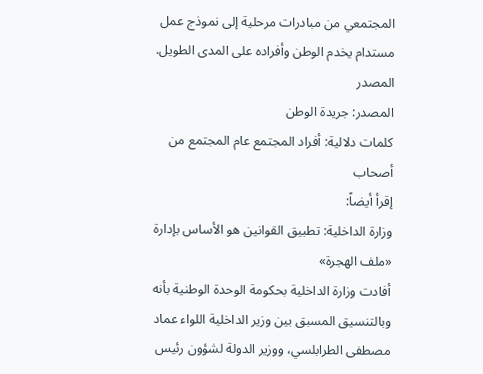المجتمعي من مبادرات مرحلية إلى نموذج عمل مستدام يخدم الوطن وأفراده على المدى الطويل.
المصدر
المصدر: جريدة الوطن
كلمات دلالية: أفراد المجتمع عام المجتمع من أصحاب
إقرأ أيضاً:
وزارة الداخلية: تطبيق القوانين هو الأساس بإدارة «ملف الهجرة»
أفادت وزارة الداخلية بحكومة الوحدة الوطنية بأنه وبالتنسيق المسبق بين وزير الداخلية اللواء عماد مصطفى الطرابلسي، ووزير الدولة لشؤون رئيس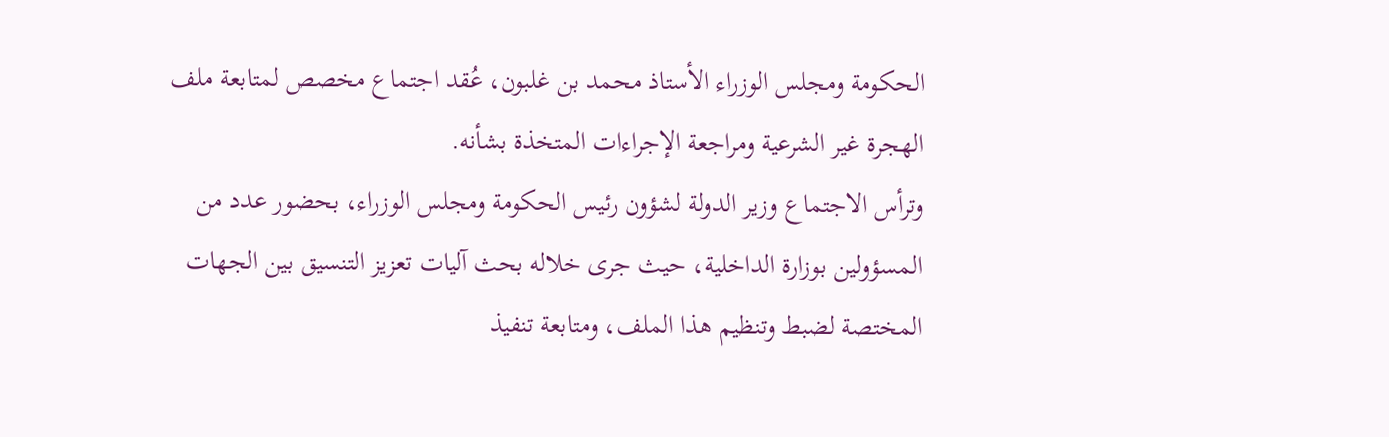الحكومة ومجلس الوزراء الأستاذ محمد بن غلبون، عُقد اجتماع مخصص لمتابعة ملف الهجرة غير الشرعية ومراجعة الإجراءات المتخذة بشأنه.
وترأس الاجتماع وزير الدولة لشؤون رئيس الحكومة ومجلس الوزراء، بحضور عدد من المسؤولين بوزارة الداخلية، حيث جرى خلاله بحث آليات تعزيز التنسيق بين الجهات المختصة لضبط وتنظيم هذا الملف، ومتابعة تنفيذ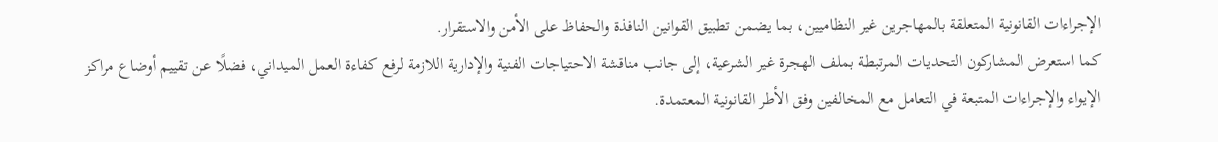الإجراءات القانونية المتعلقة بالمهاجرين غير النظاميين، بما يضمن تطبيق القوانين النافذة والحفاظ على الأمن والاستقرار.
كما استعرض المشاركون التحديات المرتبطة بملف الهجرة غير الشرعية، إلى جانب مناقشة الاحتياجات الفنية والإدارية اللازمة لرفع كفاءة العمل الميداني، فضلًا عن تقييم أوضاع مراكز الإيواء والإجراءات المتبعة في التعامل مع المخالفين وفق الأطر القانونية المعتمدة.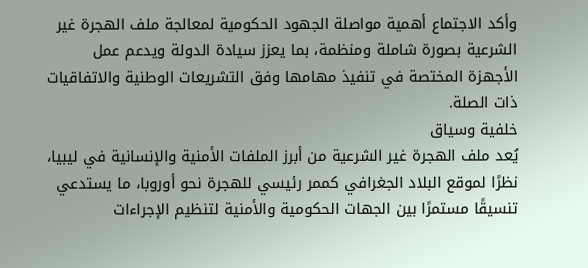وأكد الاجتماع أهمية مواصلة الجهود الحكومية لمعالجة ملف الهجرة غير الشرعية بصورة شاملة ومنظمة، بما يعزز سيادة الدولة ويدعم عمل الأجهزة المختصة في تنفيذ مهامها وفق التشريعات الوطنية والاتفاقيات ذات الصلة.
خلفية وسياق
يُعد ملف الهجرة غير الشرعية من أبرز الملفات الأمنية والإنسانية في ليبيا، نظرًا لموقع البلاد الجغرافي كممر رئيسي للهجرة نحو أوروبا، ما يستدعي تنسيقًا مستمرًا بين الجهات الحكومية والأمنية لتنظيم الإجراءات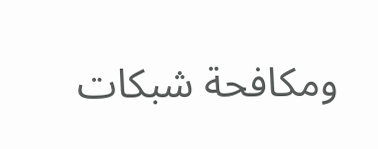ومكافحة شبكات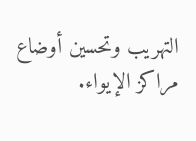التهريب وتحسين أوضاع مراكز الإيواء.